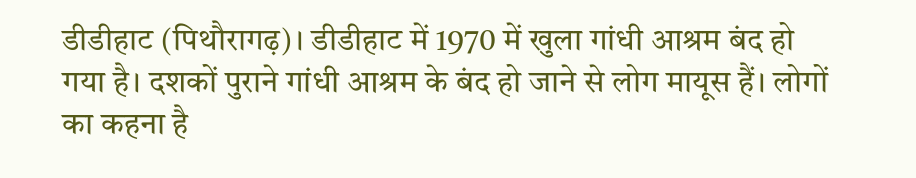डीडीहाट (पिथौरागढ़)। डीडीहाट में 1970 में खुला गांधी आश्रम बंद हो गया है। दशकों पुराने गांधी आश्रम के बंद हो जाने से लोग मायूस हैं। लोगों का कहना है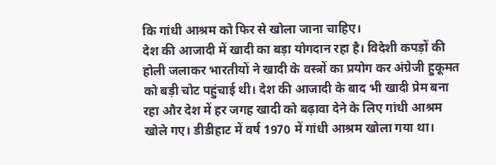कि गांधी आश्रम को फिर से खोला जाना चाहिए।
देश की आजादी में खादी का बड़ा योगदान रहा है। विदेशी कपड़ों की होली जलाकर भारतीयों ने खादी के वस्त्रों का प्रयोग कर अंग्रेजी हुकूमत को बड़ी चोट पहुंचाई थी। देश की आजादी के बाद भी खादी प्रेम बना रहा और देश में हर जगह खादी को बढ़ावा देने के लिए गांधी आश्रम खोले गए। डीडीहाट में वर्ष 1970 में गांधी आश्रम खोला गया था।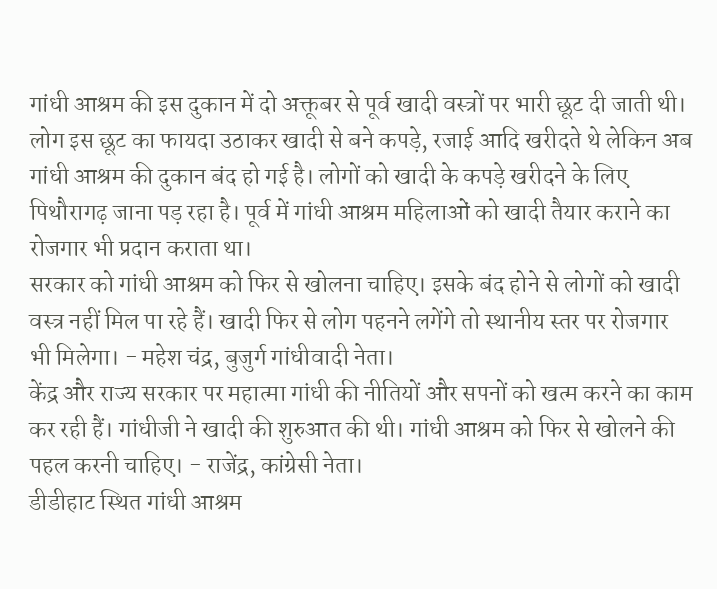गांधी आश्रम की इस दुकान में दो अक्तूबर से पूर्व खादी वस्त्रों पर भारी छूट दी जाती थी। लोग इस छूट का फायदा उठाकर खादी से बने कपड़े, रजाई आदि खरीदते थे लेकिन अब गांधी आश्रम की दुकान बंद हो गई है। लोगों को खादी के कपड़े खरीदने के लिए पिथौरागढ़ जाना पड़ रहा है। पूर्व में गांधी आश्रम महिलाओं को खादी तैयार कराने का रोजगार भी प्रदान कराता था।
सरकार को गांधी आश्रम को फिर से खोलना चाहिए। इसके बंद होने से लोगों को खादी वस्त्र नहीं मिल पा रहे हैं। खादी फिर से लोग पहनने लगेंगे तो स्थानीय स्तर पर रोजगार भी मिलेगा। - महेश चंद्र, बुजुर्ग गांधीवादी नेता।
केंद्र और राज्य सरकार पर महात्मा गांधी की नीतियों और सपनों को खत्म करने का काम कर रही हैं। गांधीजी ने खादी की शुरुआत की थी। गांधी आश्रम को फिर से खोलने की पहल करनी चाहिए। - राजेंद्र, कांग्रेसी नेता।
डीडीहाट स्थित गांधी आश्रम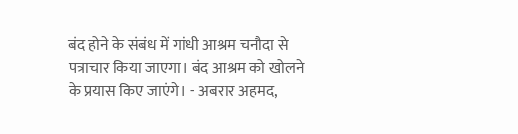बंद होने के संबंध में गांधी आश्रम चनौदा से पत्राचार किया जाएगा। बंद आश्रम को खोलने के प्रयास किए जाएंगे। - अबरार अहमद,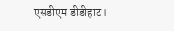एसडीएम डीडीहाट।